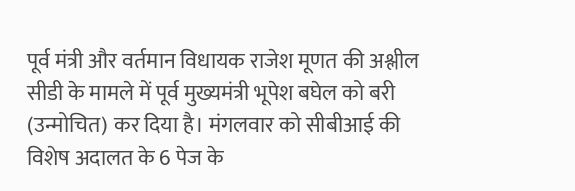पूर्व मंत्री और वर्तमान विधायक राजेश मूणत की अश्लील सीडी के मामले में पूर्व मुख्यमंत्री भूपेश बघेल को बरी (उन्मोचित) कर दिया है। मंगलवार को सीबीआई की विशेष अदालत के 6 पेज के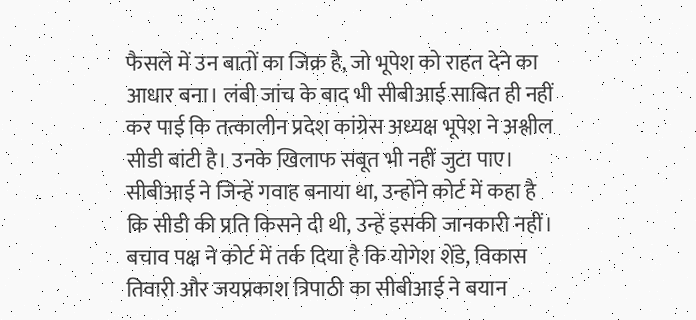फैसले में उन बातों का जिक्र है, जो भूपेश को राहत देने का आधार बना। लंबी जांच के बाद भी सीबीआई साबित ही नहीं कर पाई कि तत्कालीन प्रदेश कांग्रेस अध्यक्ष भूपेश ने अश्लील सीडी बांटी है। उनके खिलाफ सबूत भी नहीं जुटा पाए। सीबीआई ने जिन्हें गवाह बनाया था, उन्होंने कोर्ट में कहा है कि सीडी की प्रति किसने दी थी, उन्हें इसकी जानकारी नहीं। बचाव पक्ष ने कोर्ट में तर्क दिया है कि योगेश शेंडे, विकास तिवारी और जयप्रकाश त्रिपाठी का सीबीआई ने बयान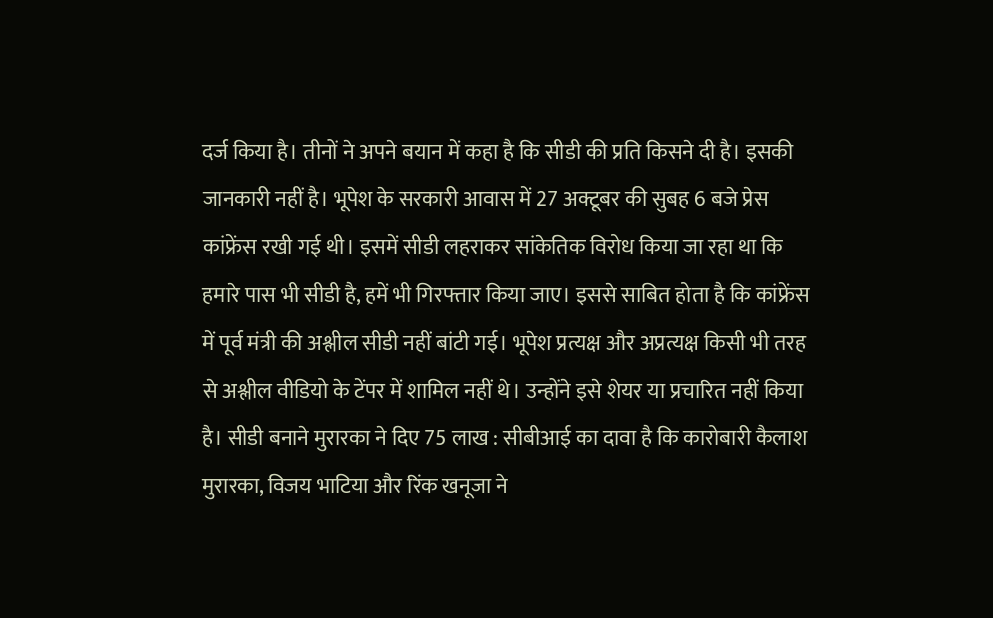दर्ज किया है। तीनों ने अपने बयान में कहा है कि सीडी की प्रति किसने दी है। इसकी जानकारी नहीं है। भूपेश के सरकारी आवास में 27 अक्टूबर की सुबह 6 बजे प्रेस कांफ्रेंस रखी गई थी। इसमें सीडी लहराकर सांकेतिक विरोध किया जा रहा था कि हमारे पास भी सीडी है, हमें भी गिरफ्तार किया जाए। इससे साबित होता है कि कांफ्रेंस में पूर्व मंत्री की अश्लील सीडी नहीं बांटी गई। भूपेश प्रत्यक्ष और अप्रत्यक्ष किसी भी तरह से अश्लील वीडियो के टेंपर में शामिल नहीं थे। उन्होंने इसे शेयर या प्रचारित नहीं किया है। सीडी बनाने मुरारका ने दिए 75 लाख : सीबीआई का दावा है कि कारोबारी कैलाश मुरारका, विजय भाटिया और रिंक खनूजा ने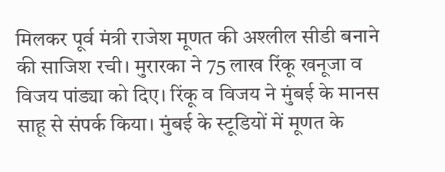मिलकर पूर्व मंत्री राजेश मूणत की अश्लील सीडी बनाने की साजिश रची। मुरारका ने 75 लाख रिंकू खनूजा व विजय पांड्या को दिए। रिंकू व विजय ने मुंबई के मानस साहू से संपर्क किया। मुंबई के स्टूडियों में मूणत के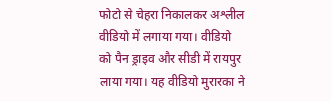फोटो से चेहरा निकालकर अश्लील वीडियो में लगाया गया। वीडियो को पैन ड्राइव और सीडी में रायपुर लाया गया। यह वीडियो मुरारका ने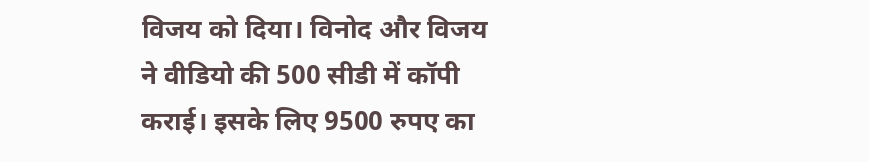विजय को दिया। विनोद और विजय ने वीडियो की 500 सीडी में कॉपी कराई। इसके लिए 9500 रुपए का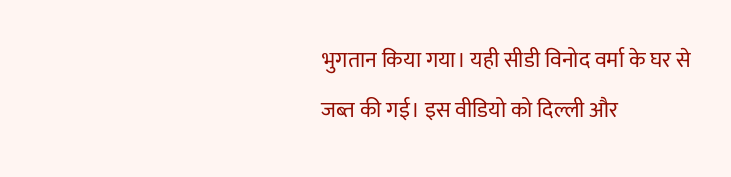भुगतान किया गया। यही सीडी विनोद वर्मा के घर से जब्त की गई। इस वीडियो को दिल्ली और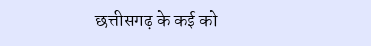छत्तीसगढ़ के कई को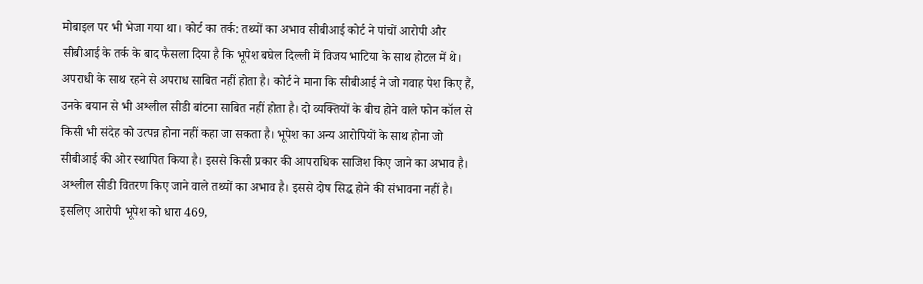मोबाइल पर भी भेजा गया था। कोर्ट का तर्क: तथ्यों का अभाव सीबीआई कोर्ट ने पांचों आरोपी और सीबीआई के तर्क के बाद फैसला दिया है कि भूपेश बघेल दिल्ली में विजय भाटिया के साथ होटल में थे। अपराधी के साथ रहने से अपराध साबित नहीं होता है। कोर्ट ने माना कि सीबीआई ने जो गवाह पेश किए हैं, उनके बयान से भी अश्लील सीडी बांटना साबित नहीं होता है। दो व्यक्तियों के बीच होने वाले फोन कॉल से किसी भी संदेह को उत्पन्न होना नहीं कहा जा सकता है। भूपेश का अन्य आरोपियों के साथ होना जो सीबीआई की ओर स्थापित किया है। इससे किसी प्रकार की आपराधिक साजिश किए जाने का अभाव है। अश्लील सीडी वितरण किए जाने वाले तथ्यों का अभाव है। इससे दोष सिद्ध होने की संभावना नहीं है। इसलिए आरोपी भूपेश को धारा 469,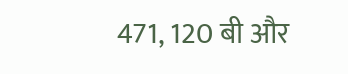471, 120 बी और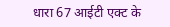धारा 67 आईटी एक्ट के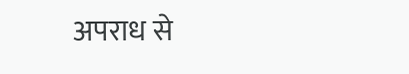अपराध से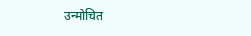उन्मोचित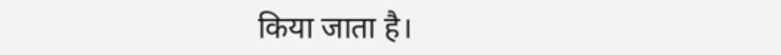किया जाता है।